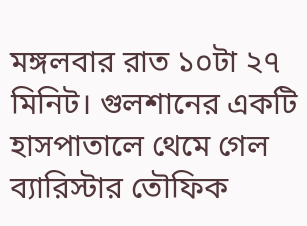মঙ্গলবার রাত ১০টা ২৭ মিনিট। গুলশানের একটি হাসপাতালে থেমে গেল ব্যারিস্টার তৌফিক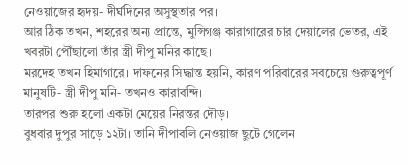নেওয়াজের হৃদয়- দীর্ঘদিনের অসুস্থতার পর।
আর ঠিক তখন, শহরের অন্য প্রান্তে, মুন্সিগঞ্জ কারাগারের চার দেয়ালের ভেতর, এই খবরটা পৌঁছালো তাঁর স্ত্রী দীপু মনির কাছে।
মরদেহ তখন হিমাগারে। দাফনের সিদ্ধান্ত হয়নি, কারণ পরিবারের সবচেয়ে গুরুত্বপূর্ণ মানুষটি- স্ত্রী দীপু মনি- তখনও কারাবন্দি।
তারপর শুরু হলো একটা মেয়ের নিরন্তর দৌড়।
বুধবার দুপুর সাড়ে ১২টা। তানি দীপাবলি নেওয়াজ ছুটে গেলেন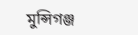মুন্সিগঞ্জ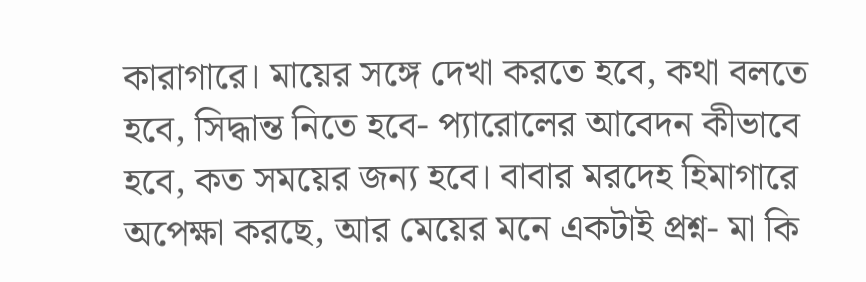কারাগারে। মায়ের সঙ্গে দেখা করতে হবে, কথা বলতে হবে, সিদ্ধান্ত নিতে হবে- প্যারোলের আবেদন কীভাবে হবে, কত সময়ের জন্য হবে। বাবার মরদেহ হিমাগারে অপেক্ষা করছে, আর মেয়ের মনে একটাই প্রশ্ন- মা কি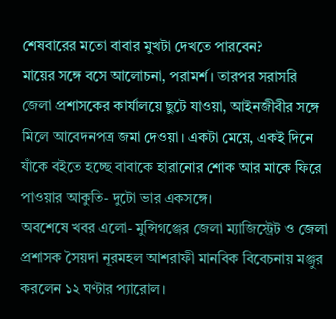শেষবারের মতো বাবার মুখটা দেখতে পারবেন?
মায়ের সঙ্গে বসে আলোচনা, পরামর্শ। তারপর সরাসরি জেলা প্রশাসকের কার্যালয়ে ছুটে যাওয়া, আইনজীবীর সঙ্গে মিলে আবেদনপত্র জমা দেওয়া। একটা মেয়ে, একই দিনে যাঁকে বইতে হচ্ছে বাবাকে হারানোর শোক আর মাকে ফিরে পাওয়ার আকুতি- দুটো ভার একসঙ্গে।
অবশেষে খবর এলো- মুন্সিগঞ্জের জেলা ম্যাজিস্ট্রেট ও জেলা প্রশাসক সৈয়দা নূরমহল আশরাফী মানবিক বিবেচনায় মঞ্জুর করলেন ১২ ঘণ্টার প্যারোল।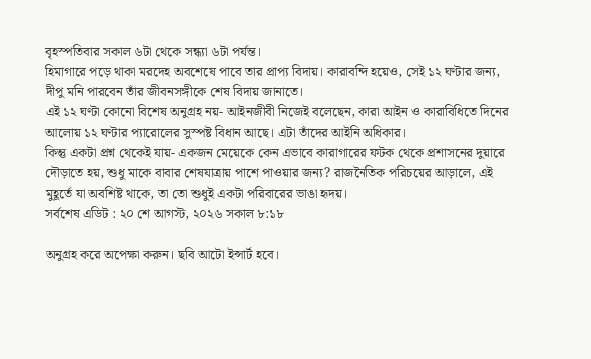বৃহস্পতিবার সকাল ৬টা থেকে সন্ধ্যা ৬টা পর্যন্ত।
হিমাগারে পড়ে থাকা মরদেহ অবশেষে পাবে তার প্রাপ্য বিদায়। কারাবন্দি হয়েও, সেই ১২ ঘণ্টার জন্য, দীপু মনি পারবেন তাঁর জীবনসঙ্গীকে শেষ বিদায় জানাতে।
এই ১২ ঘণ্টা কোনো বিশেষ অনুগ্রহ নয়- আইনজীবী নিজেই বলেছেন, কারা আইন ও কারাবিধিতে দিনের আলোয় ১২ ঘণ্টার প্যারোলের সুস্পষ্ট বিধান আছে। এটা তাঁদের আইনি অধিকার।
কিন্তু একটা প্রশ্ন থেকেই যায়- একজন মেয়েকে কেন এভাবে কারাগারের ফটক থেকে প্রশাসনের দুয়ারে দৌড়াতে হয়, শুধু মাকে বাবার শেষযাত্রায় পাশে পাওয়ার জন্য? রাজনৈতিক পরিচয়ের আড়ালে, এই মুহূর্তে যা অবশিষ্ট থাকে, তা তো শুধুই একটা পরিবারের ভাঙা হৃদয়।
সর্বশেষ এডিট : ২০ শে আগস্ট, ২০২৬ সকাল ৮:১৮

অনুগ্রহ করে অপেক্ষা করুন। ছবি আটো ইন্সার্ট হবে।